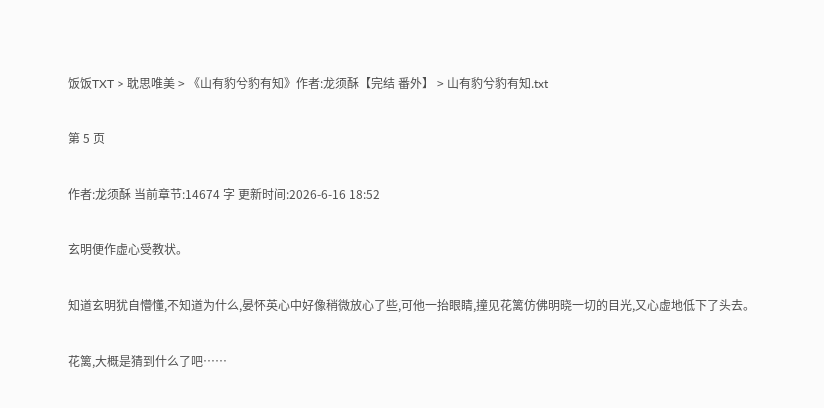饭饭TXT > 耽思唯美 > 《山有豹兮豹有知》作者:龙须酥【完结 番外】 > 山有豹兮豹有知.txt

第 5 页

作者:龙须酥 当前章节:14674 字 更新时间:2026-6-16 18:52

玄明便作虚心受教状。

知道玄明犹自懵懂,不知道为什么,晏怀英心中好像稍微放心了些,可他一抬眼睛,撞见花篱仿佛明晓一切的目光,又心虚地低下了头去。

花篱,大概是猜到什么了吧……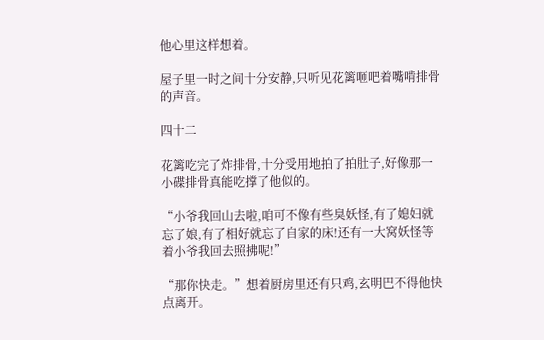他心里这样想着。

屋子里一时之间十分安静,只听见花篱咂吧着嘴啃排骨的声音。

四十二

花篱吃完了炸排骨,十分受用地拍了拍肚子,好像那一小碟排骨真能吃撑了他似的。

“小爷我回山去啦,咱可不像有些臭妖怪,有了媳妇就忘了娘,有了相好就忘了自家的床!还有一大窝妖怪等着小爷我回去照拂呢!”

“那你快走。”想着厨房里还有只鸡,玄明巴不得他快点离开。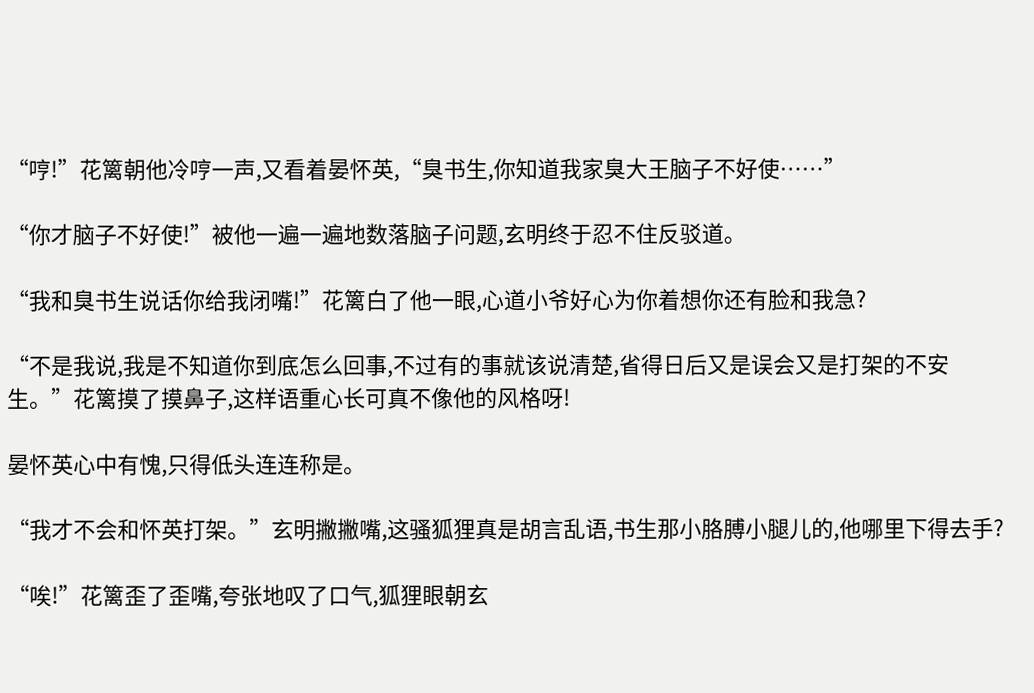“哼!”花篱朝他冷哼一声,又看着晏怀英,“臭书生,你知道我家臭大王脑子不好使……”

“你才脑子不好使!”被他一遍一遍地数落脑子问题,玄明终于忍不住反驳道。

“我和臭书生说话你给我闭嘴!”花篱白了他一眼,心道小爷好心为你着想你还有脸和我急?

“不是我说,我是不知道你到底怎么回事,不过有的事就该说清楚,省得日后又是误会又是打架的不安生。”花篱摸了摸鼻子,这样语重心长可真不像他的风格呀!

晏怀英心中有愧,只得低头连连称是。

“我才不会和怀英打架。”玄明撇撇嘴,这骚狐狸真是胡言乱语,书生那小胳膊小腿儿的,他哪里下得去手?

“唉!”花篱歪了歪嘴,夸张地叹了口气,狐狸眼朝玄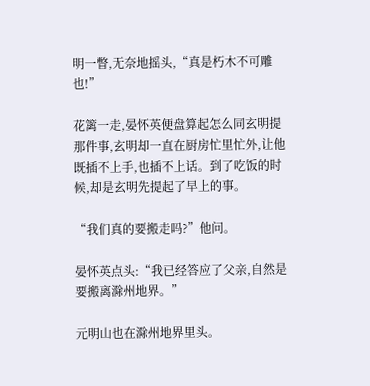明一瞥,无奈地摇头,“真是朽木不可雕也!”

花篱一走,晏怀英便盘算起怎么同玄明提那件事,玄明却一直在厨房忙里忙外,让他既插不上手,也插不上话。到了吃饭的时候,却是玄明先提起了早上的事。

“我们真的要搬走吗?”他问。

晏怀英点头:“我已经答应了父亲,自然是要搬离滁州地界。”

元明山也在滁州地界里头。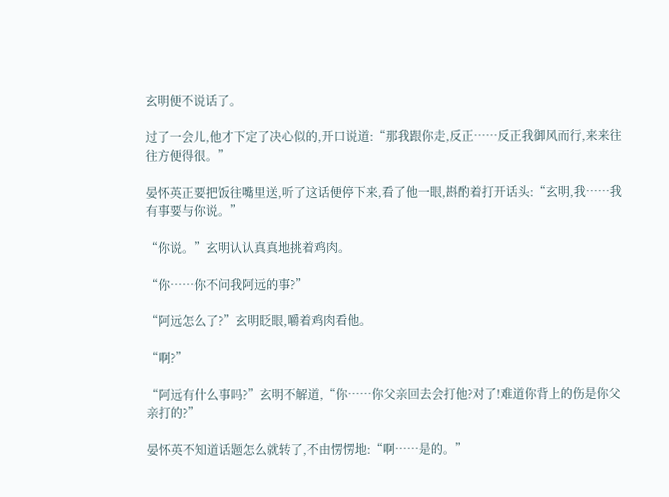玄明便不说话了。

过了一会儿,他才下定了决心似的,开口说道:“那我跟你走,反正……反正我御风而行,来来往往方便得很。”

晏怀英正要把饭往嘴里送,听了这话便停下来,看了他一眼,斟酌着打开话头:“玄明,我……我有事要与你说。”

“你说。”玄明认认真真地挑着鸡肉。

“你……你不问我阿远的事?”

“阿远怎么了?”玄明眨眼,嚼着鸡肉看他。

“啊?”

“阿远有什么事吗?”玄明不解道,“你……你父亲回去会打他?对了!难道你背上的伤是你父亲打的?”

晏怀英不知道话题怎么就转了,不由愣愣地:“啊……是的。”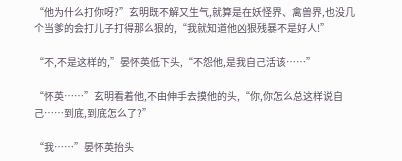“他为什么打你呀?”玄明既不解又生气,就算是在妖怪界、禽兽界,也没几个当爹的会打儿子打得那么狠的,“我就知道他凶狠残暴不是好人!”

“不,不是这样的,”晏怀英低下头,“不怨他,是我自己活该……”

“怀英……”玄明看着他,不由伸手去摸他的头,“你,你怎么总这样说自己……到底,到底怎么了?”

“我……”晏怀英抬头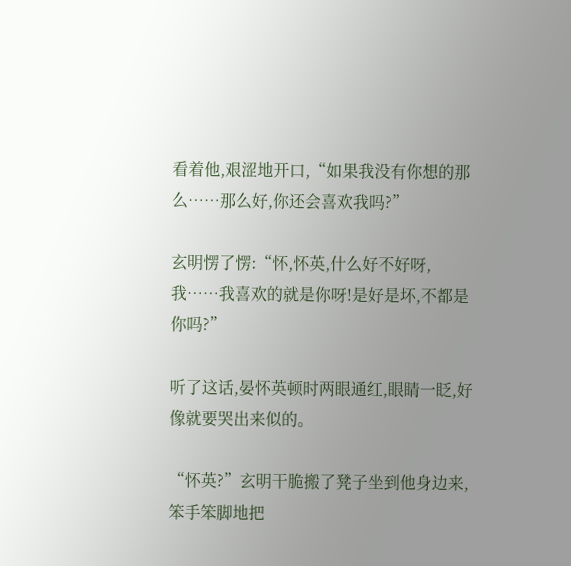看着他,艰涩地开口,“如果我没有你想的那么……那么好,你还会喜欢我吗?”

玄明愣了愣:“怀,怀英,什么好不好呀,我……我喜欢的就是你呀!是好是坏,不都是你吗?”

听了这话,晏怀英顿时两眼通红,眼睛一眨,好像就要哭出来似的。

“怀英?”玄明干脆搬了凳子坐到他身边来,笨手笨脚地把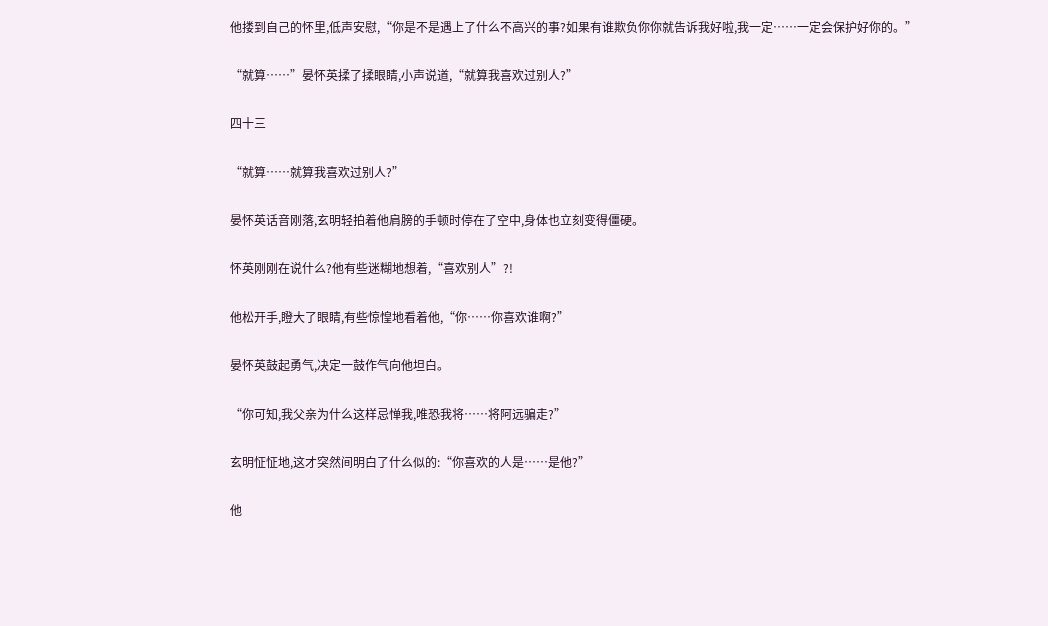他搂到自己的怀里,低声安慰,“你是不是遇上了什么不高兴的事?如果有谁欺负你你就告诉我好啦,我一定……一定会保护好你的。”

“就算……”晏怀英揉了揉眼睛,小声说道,“就算我喜欢过别人?”

四十三

“就算……就算我喜欢过别人?”

晏怀英话音刚落,玄明轻拍着他肩膀的手顿时停在了空中,身体也立刻变得僵硬。

怀英刚刚在说什么?他有些迷糊地想着,“喜欢别人”?!

他松开手,瞪大了眼睛,有些惊惶地看着他,“你……你喜欢谁啊?”

晏怀英鼓起勇气,决定一鼓作气向他坦白。

“你可知,我父亲为什么这样忌惮我,唯恐我将……将阿远骗走?”

玄明怔怔地,这才突然间明白了什么似的:“你喜欢的人是……是他?”

他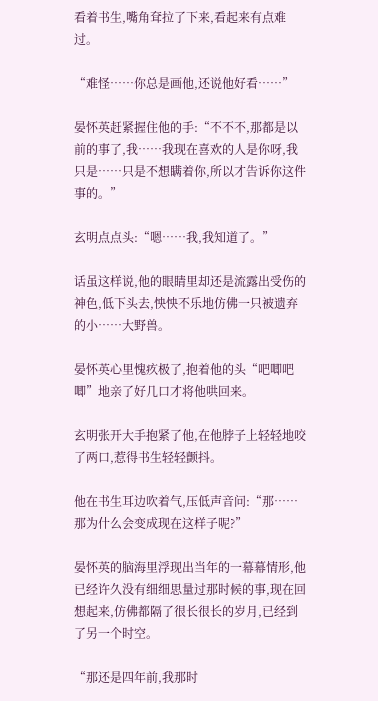看着书生,嘴角耷拉了下来,看起来有点难过。

“难怪……你总是画他,还说他好看……”

晏怀英赶紧握住他的手:“不不不,那都是以前的事了,我……我现在喜欢的人是你呀,我只是……只是不想瞒着你,所以才告诉你这件事的。”

玄明点点头:“嗯……我,我知道了。”

话虽这样说,他的眼睛里却还是流露出受伤的神色,低下头去,怏怏不乐地仿佛一只被遗弃的小……大野兽。

晏怀英心里愧疚极了,抱着他的头“吧唧吧唧”地亲了好几口才将他哄回来。

玄明张开大手抱紧了他,在他脖子上轻轻地咬了两口,惹得书生轻轻颤抖。

他在书生耳边吹着气,压低声音问:“那……那为什么会变成现在这样子呢?”

晏怀英的脑海里浮现出当年的一幕幕情形,他已经许久没有细细思量过那时候的事,现在回想起来,仿佛都隔了很长很长的岁月,已经到了另一个时空。

“那还是四年前,我那时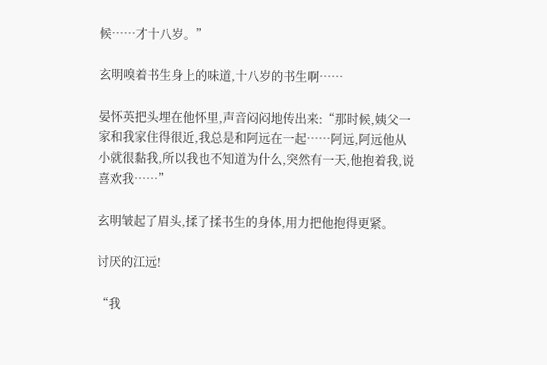候……才十八岁。”

玄明嗅着书生身上的味道,十八岁的书生啊……

晏怀英把头埋在他怀里,声音闷闷地传出来:“那时候,姨父一家和我家住得很近,我总是和阿远在一起……阿远,阿远他从小就很黏我,所以我也不知道为什么,突然有一天,他抱着我,说喜欢我……”

玄明皱起了眉头,揉了揉书生的身体,用力把他抱得更紧。

讨厌的江远!

“我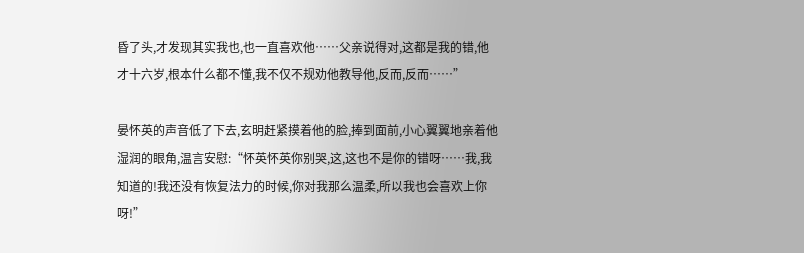昏了头,才发现其实我也,也一直喜欢他……父亲说得对,这都是我的错,他才十六岁,根本什么都不懂,我不仅不规劝他教导他,反而,反而……”

晏怀英的声音低了下去,玄明赶紧摸着他的脸,捧到面前,小心翼翼地亲着他湿润的眼角,温言安慰:“怀英怀英你别哭,这,这也不是你的错呀……我,我知道的!我还没有恢复法力的时候,你对我那么温柔,所以我也会喜欢上你呀!”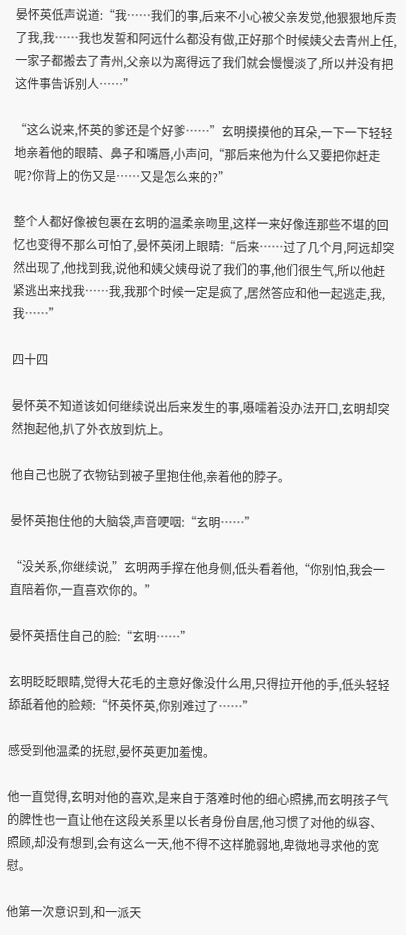晏怀英低声说道:“我……我们的事,后来不小心被父亲发觉,他狠狠地斥责了我,我……我也发誓和阿远什么都没有做,正好那个时候姨父去青州上任,一家子都搬去了青州,父亲以为离得远了我们就会慢慢淡了,所以并没有把这件事告诉别人……”

“这么说来,怀英的爹还是个好爹……”玄明摸摸他的耳朵,一下一下轻轻地亲着他的眼睛、鼻子和嘴唇,小声问,“那后来他为什么又要把你赶走呢?你背上的伤又是……又是怎么来的?”

整个人都好像被包裹在玄明的温柔亲吻里,这样一来好像连那些不堪的回忆也变得不那么可怕了,晏怀英闭上眼睛:“后来……过了几个月,阿远却突然出现了,他找到我,说他和姨父姨母说了我们的事,他们很生气,所以他赶紧逃出来找我……我,我那个时候一定是疯了,居然答应和他一起逃走,我,我……”

四十四

晏怀英不知道该如何继续说出后来发生的事,嗫嚅着没办法开口,玄明却突然抱起他,扒了外衣放到炕上。

他自己也脱了衣物钻到被子里抱住他,亲着他的脖子。

晏怀英抱住他的大脑袋,声音哽咽:“玄明……”

“没关系,你继续说,”玄明两手撑在他身侧,低头看着他,“你别怕,我会一直陪着你,一直喜欢你的。”

晏怀英捂住自己的脸:“玄明……”

玄明眨眨眼睛,觉得大花毛的主意好像没什么用,只得拉开他的手,低头轻轻舔舐着他的脸颊:“怀英怀英,你别难过了……”

感受到他温柔的抚慰,晏怀英更加羞愧。

他一直觉得,玄明对他的喜欢,是来自于落难时他的细心照拂,而玄明孩子气的脾性也一直让他在这段关系里以长者身份自居,他习惯了对他的纵容、照顾,却没有想到,会有这么一天,他不得不这样脆弱地,卑微地寻求他的宽慰。

他第一次意识到,和一派天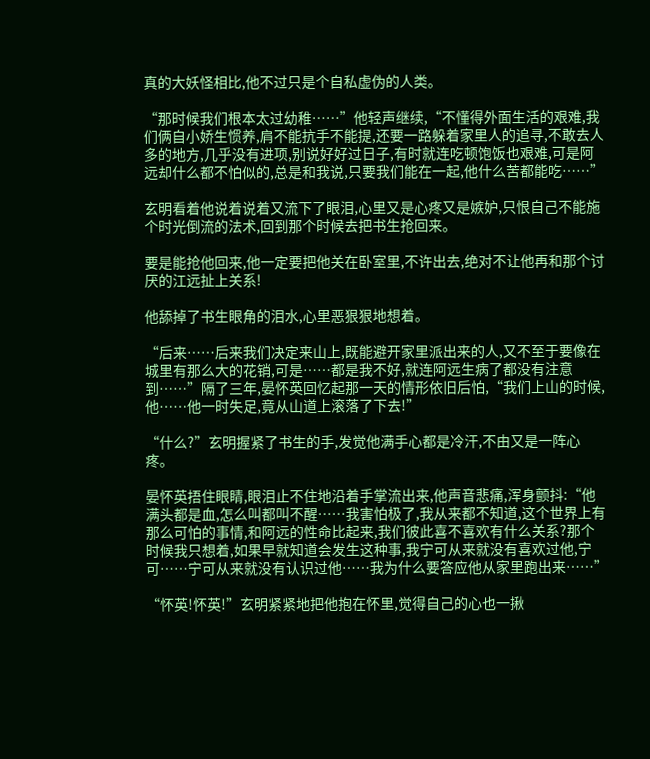真的大妖怪相比,他不过只是个自私虚伪的人类。

“那时候我们根本太过幼稚……”他轻声继续,“不懂得外面生活的艰难,我们俩自小娇生惯养,肩不能抗手不能提,还要一路躲着家里人的追寻,不敢去人多的地方,几乎没有进项,别说好好过日子,有时就连吃顿饱饭也艰难,可是阿远却什么都不怕似的,总是和我说,只要我们能在一起,他什么苦都能吃……”

玄明看着他说着说着又流下了眼泪,心里又是心疼又是嫉妒,只恨自己不能施个时光倒流的法术,回到那个时候去把书生抢回来。

要是能抢他回来,他一定要把他关在卧室里,不许出去,绝对不让他再和那个讨厌的江远扯上关系!

他舔掉了书生眼角的泪水,心里恶狠狠地想着。

“后来……后来我们决定来山上,既能避开家里派出来的人,又不至于要像在城里有那么大的花销,可是……都是我不好,就连阿远生病了都没有注意到……”隔了三年,晏怀英回忆起那一天的情形依旧后怕,“我们上山的时候,他……他一时失足,竟从山道上滚落了下去!”

“什么?”玄明握紧了书生的手,发觉他满手心都是冷汗,不由又是一阵心疼。

晏怀英捂住眼睛,眼泪止不住地沿着手掌流出来,他声音悲痛,浑身颤抖:“他满头都是血,怎么叫都叫不醒……我害怕极了,我从来都不知道,这个世界上有那么可怕的事情,和阿远的性命比起来,我们彼此喜不喜欢有什么关系?那个时候我只想着,如果早就知道会发生这种事,我宁可从来就没有喜欢过他,宁可……宁可从来就没有认识过他……我为什么要答应他从家里跑出来……”

“怀英!怀英!”玄明紧紧地把他抱在怀里,觉得自己的心也一揪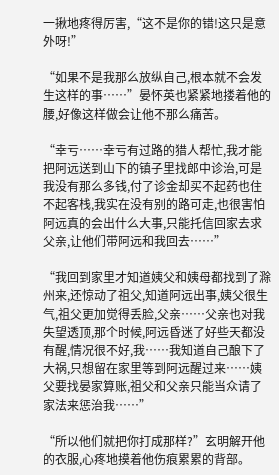一揪地疼得厉害,“这不是你的错!这只是意外呀!”

“如果不是我那么放纵自己,根本就不会发生这样的事……”晏怀英也紧紧地搂着他的腰,好像这样做会让他不那么痛苦。

“幸亏……幸亏有过路的猎人帮忙,我才能把阿远送到山下的镇子里找郎中诊治,可是我没有那么多钱,付了诊金却买不起药也住不起客栈,我实在没有别的路可走,也很害怕阿远真的会出什么大事,只能托信回家去求父亲,让他们带阿远和我回去……”

“我回到家里才知道姨父和姨母都找到了滁州来,还惊动了祖父,知道阿远出事,姨父很生气,祖父更加觉得丢脸,父亲……父亲也对我失望透顶,那个时候,阿远昏迷了好些天都没有醒,情况很不好,我……我知道自己酿下了大祸,只想留在家里等到阿远醒过来……姨父要找晏家算账,祖父和父亲只能当众请了家法来惩治我……”

“所以他们就把你打成那样?”玄明解开他的衣服,心疼地摸着他伤痕累累的背部。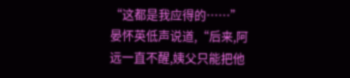“这都是我应得的……”晏怀英低声说道,“后来,阿远一直不醒,姨父只能把他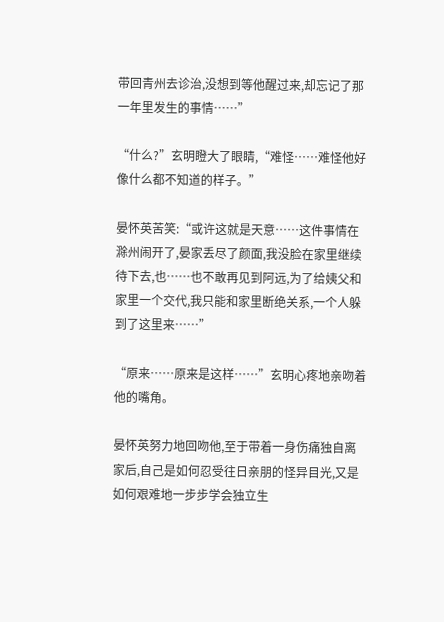带回青州去诊治,没想到等他醒过来,却忘记了那一年里发生的事情……”

“什么?”玄明瞪大了眼睛,“难怪……难怪他好像什么都不知道的样子。”

晏怀英苦笑:“或许这就是天意……这件事情在滁州闹开了,晏家丢尽了颜面,我没脸在家里继续待下去,也……也不敢再见到阿远,为了给姨父和家里一个交代,我只能和家里断绝关系,一个人躲到了这里来……”

“原来……原来是这样……”玄明心疼地亲吻着他的嘴角。

晏怀英努力地回吻他,至于带着一身伤痛独自离家后,自己是如何忍受往日亲朋的怪异目光,又是如何艰难地一步步学会独立生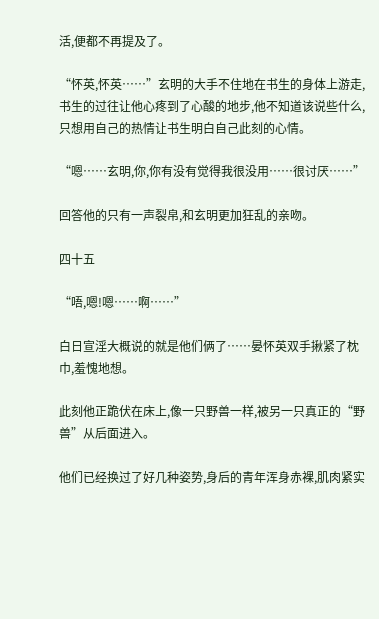活,便都不再提及了。

“怀英,怀英……”玄明的大手不住地在书生的身体上游走,书生的过往让他心疼到了心酸的地步,他不知道该说些什么,只想用自己的热情让书生明白自己此刻的心情。

“嗯……玄明,你,你有没有觉得我很没用……很讨厌……”

回答他的只有一声裂帛,和玄明更加狂乱的亲吻。

四十五

“唔,嗯!嗯……啊……”

白日宣淫大概说的就是他们俩了……晏怀英双手揪紧了枕巾,羞愧地想。

此刻他正跪伏在床上,像一只野兽一样,被另一只真正的“野兽”从后面进入。

他们已经换过了好几种姿势,身后的青年浑身赤裸,肌肉紧实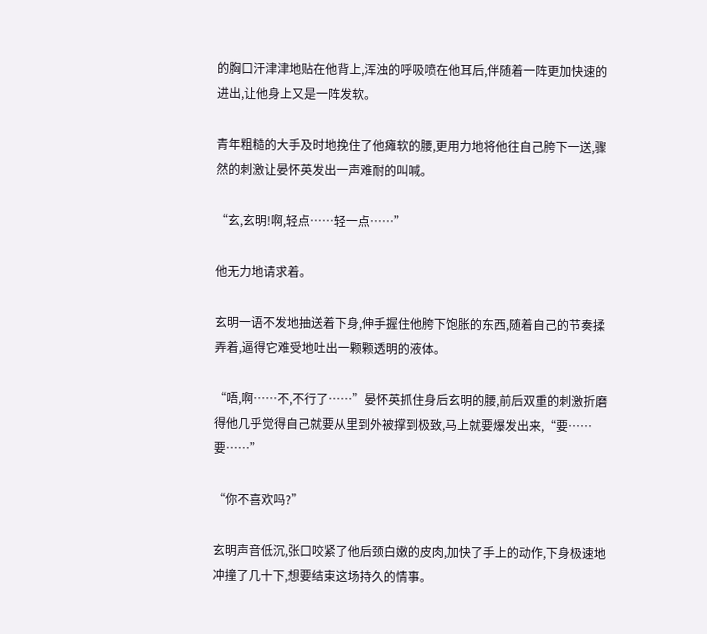的胸口汗津津地贴在他背上,浑浊的呼吸喷在他耳后,伴随着一阵更加快速的进出,让他身上又是一阵发软。

青年粗糙的大手及时地挽住了他瘫软的腰,更用力地将他往自己胯下一送,骤然的刺激让晏怀英发出一声难耐的叫喊。

“玄,玄明!啊,轻点……轻一点……”

他无力地请求着。

玄明一语不发地抽送着下身,伸手握住他胯下饱胀的东西,随着自己的节奏揉弄着,逼得它难受地吐出一颗颗透明的液体。

“唔,啊……不,不行了……”晏怀英抓住身后玄明的腰,前后双重的刺激折磨得他几乎觉得自己就要从里到外被撑到极致,马上就要爆发出来,“要……要……”

“你不喜欢吗?”

玄明声音低沉,张口咬紧了他后颈白嫩的皮肉,加快了手上的动作,下身极速地冲撞了几十下,想要结束这场持久的情事。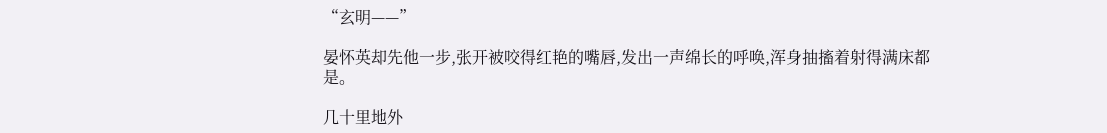“玄明——”

晏怀英却先他一步,张开被咬得红艳的嘴唇,发出一声绵长的呼唤,浑身抽搐着射得满床都是。

几十里地外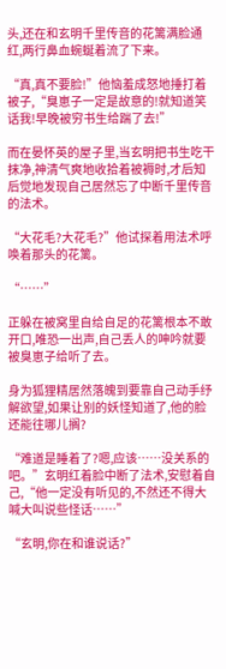头,还在和玄明千里传音的花篱满脸通红,两行鼻血蜿蜒着流了下来。

“真,真不要脸!”他恼羞成怒地捶打着被子,“臭崽子一定是故意的!就知道笑话我!早晚被穷书生给踹了去!”

而在晏怀英的屋子里,当玄明把书生吃干抹净,神清气爽地收拾着被褥时,才后知后觉地发现自己居然忘了中断千里传音的法术。

“大花毛?大花毛?”他试探着用法术呼唤着那头的花篱。

“……”

正躲在被窝里自给自足的花篱根本不敢开口,唯恐一出声,自己丢人的呻吟就要被臭崽子给听了去。

身为狐狸精居然落魄到要靠自己动手纾解欲望,如果让别的妖怪知道了,他的脸还能往哪儿搁?

“难道是睡着了?嗯,应该……没关系的吧。”玄明红着脸中断了法术,安慰着自己,“他一定没有听见的,不然还不得大喊大叫说些怪话……”

“玄明,你在和谁说话?”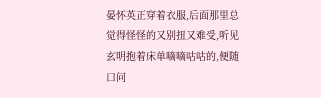晏怀英正穿着衣服,后面那里总觉得怪怪的又别扭又难受,听见玄明抱着床单嘀嘀咕咕的,便随口问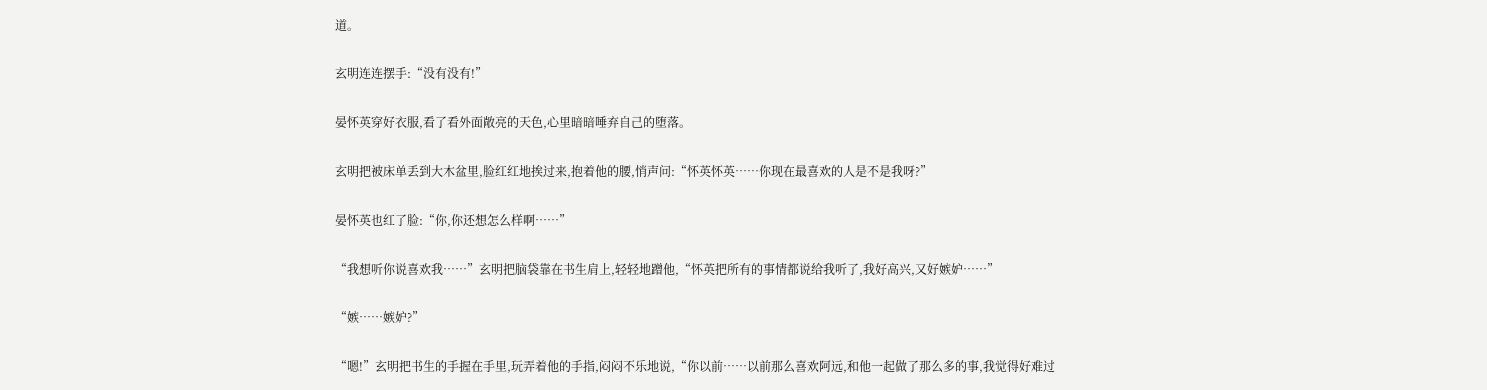道。

玄明连连摆手:“没有没有!”

晏怀英穿好衣服,看了看外面敞亮的天色,心里暗暗唾弃自己的堕落。

玄明把被床单丢到大木盆里,脸红红地挨过来,抱着他的腰,悄声问:“怀英怀英……你现在最喜欢的人是不是我呀?”

晏怀英也红了脸:“你,你还想怎么样啊……”

“我想听你说喜欢我……”玄明把脑袋靠在书生肩上,轻轻地蹭他,“怀英把所有的事情都说给我听了,我好高兴,又好嫉妒……”

“嫉……嫉妒?”

“嗯!”玄明把书生的手握在手里,玩弄着他的手指,闷闷不乐地说,“你以前……以前那么喜欢阿远,和他一起做了那么多的事,我觉得好难过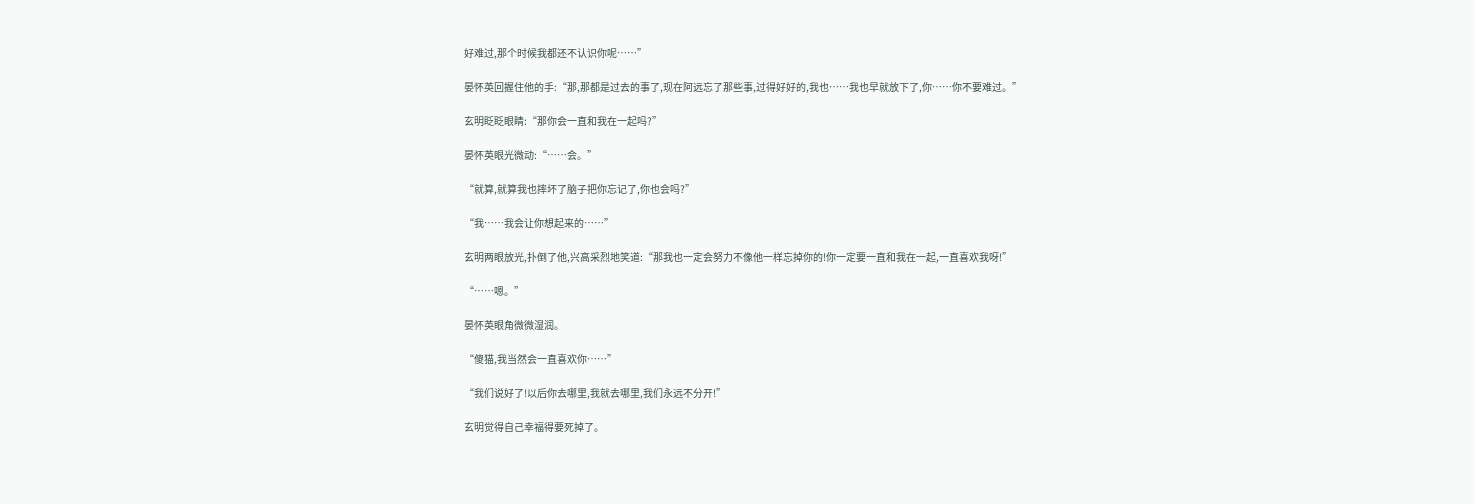好难过,那个时候我都还不认识你呢……”

晏怀英回握住他的手:“那,那都是过去的事了,现在阿远忘了那些事,过得好好的,我也……我也早就放下了,你……你不要难过。”

玄明眨眨眼睛:“那你会一直和我在一起吗?”

晏怀英眼光微动:“……会。”

“就算,就算我也摔坏了脑子把你忘记了,你也会吗?”

“我……我会让你想起来的……”

玄明两眼放光,扑倒了他,兴高采烈地笑道:“那我也一定会努力不像他一样忘掉你的!你一定要一直和我在一起,一直喜欢我呀!”

“……嗯。”

晏怀英眼角微微湿润。

“傻猫,我当然会一直喜欢你……”

“我们说好了!以后你去哪里,我就去哪里,我们永远不分开!”

玄明觉得自己幸福得要死掉了。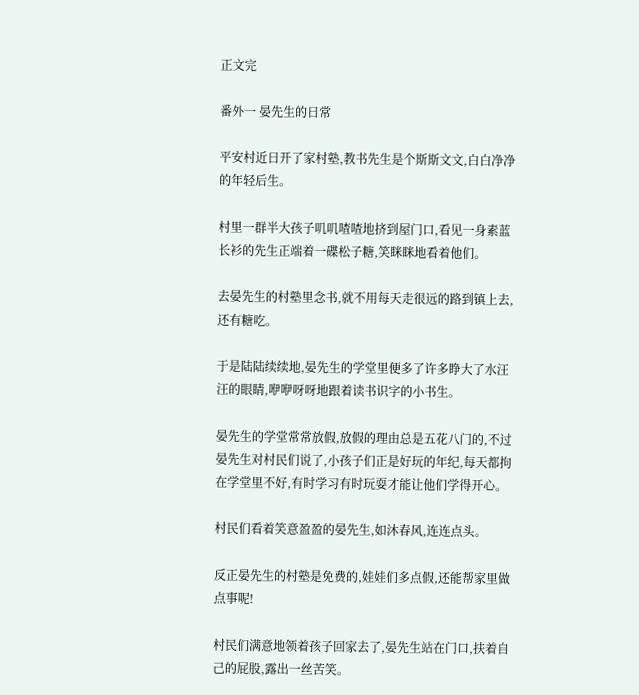正文完

番外一 晏先生的日常

平安村近日开了家村塾,教书先生是个斯斯文文,白白净净的年轻后生。

村里一群半大孩子叽叽喳喳地挤到屋门口,看见一身素蓝长衫的先生正端着一碟松子糖,笑眯眯地看着他们。

去晏先生的村塾里念书,就不用每天走很远的路到镇上去,还有糖吃。

于是陆陆续续地,晏先生的学堂里便多了许多睁大了水汪汪的眼睛,咿咿呀呀地跟着读书识字的小书生。

晏先生的学堂常常放假,放假的理由总是五花八门的,不过晏先生对村民们说了,小孩子们正是好玩的年纪,每天都拘在学堂里不好,有时学习有时玩耍才能让他们学得开心。

村民们看着笑意盈盈的晏先生,如沐春风,连连点头。

反正晏先生的村塾是免费的,娃娃们多点假,还能帮家里做点事呢!

村民们满意地领着孩子回家去了,晏先生站在门口,扶着自己的屁股,露出一丝苦笑。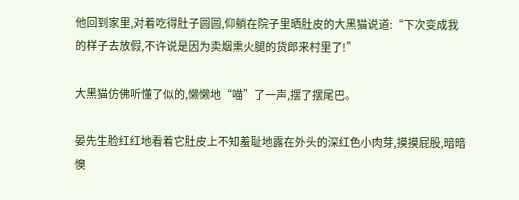他回到家里,对着吃得肚子圆圆,仰躺在院子里晒肚皮的大黑猫说道:“下次变成我的样子去放假,不许说是因为卖烟熏火腿的货郎来村里了!”

大黑猫仿佛听懂了似的,懒懒地“喵”了一声,摆了摆尾巴。

晏先生脸红红地看着它肚皮上不知羞耻地露在外头的深红色小肉芽,摸摸屁股,暗暗懊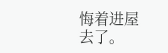悔着进屋去了。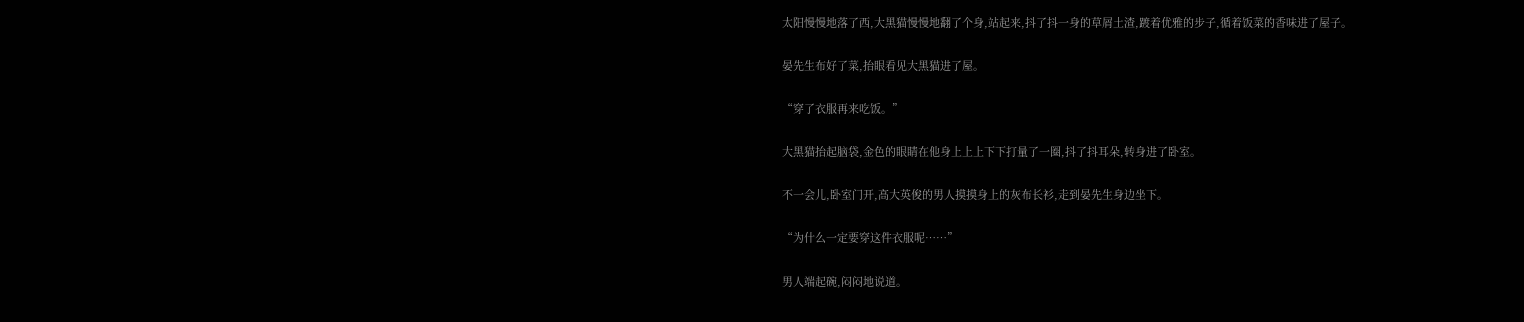太阳慢慢地落了西,大黑猫慢慢地翻了个身,站起来,抖了抖一身的草屑土渣,踱着优雅的步子,循着饭菜的香味进了屋子。

晏先生布好了菜,抬眼看见大黑猫进了屋。

“穿了衣服再来吃饭。”

大黑猫抬起脑袋,金色的眼睛在他身上上上下下打量了一圈,抖了抖耳朵,转身进了卧室。

不一会儿,卧室门开,高大英俊的男人摸摸身上的灰布长衫,走到晏先生身边坐下。

“为什么一定要穿这件衣服呢……”

男人端起碗,闷闷地说道。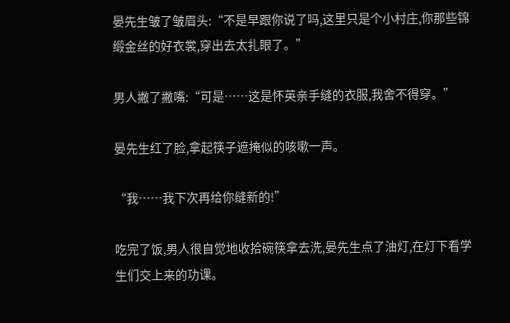晏先生皱了皱眉头:“不是早跟你说了吗,这里只是个小村庄,你那些锦缎金丝的好衣裳,穿出去太扎眼了。”

男人撇了撇嘴:“可是……这是怀英亲手缝的衣服,我舍不得穿。”

晏先生红了脸,拿起筷子遮掩似的咳嗽一声。

“我……我下次再给你缝新的!”

吃完了饭,男人很自觉地收拾碗筷拿去洗,晏先生点了油灯,在灯下看学生们交上来的功课。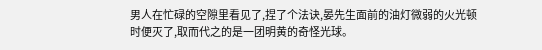男人在忙碌的空隙里看见了,捏了个法诀,晏先生面前的油灯微弱的火光顿时便灭了,取而代之的是一团明黄的奇怪光球。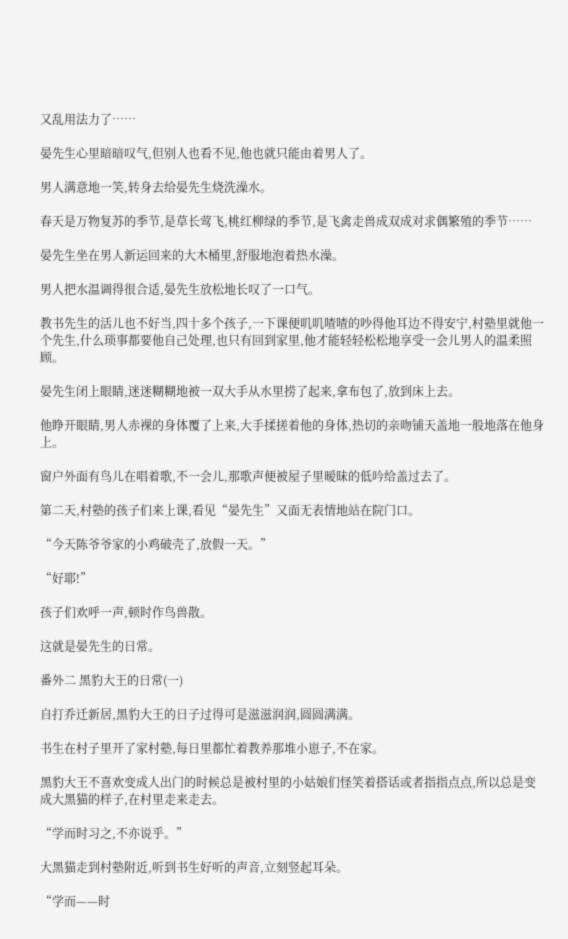又乱用法力了……

晏先生心里暗暗叹气,但别人也看不见,他也就只能由着男人了。

男人满意地一笑,转身去给晏先生烧洗澡水。

春天是万物复苏的季节,是草长莺飞,桃红柳绿的季节,是飞禽走兽成双成对求偶繁殖的季节……

晏先生坐在男人新运回来的大木桶里,舒服地泡着热水澡。

男人把水温调得很合适,晏先生放松地长叹了一口气。

教书先生的活儿也不好当,四十多个孩子,一下课便叽叽喳喳的吵得他耳边不得安宁,村塾里就他一个先生,什么琐事都要他自己处理,也只有回到家里,他才能轻轻松松地享受一会儿男人的温柔照顾。

晏先生闭上眼睛,迷迷糊糊地被一双大手从水里捞了起来,拿布包了,放到床上去。

他睁开眼睛,男人赤裸的身体覆了上来,大手揉搓着他的身体,热切的亲吻铺天盖地一般地落在他身上。

窗户外面有鸟儿在唱着歌,不一会儿,那歌声便被屋子里暧昧的低吟给盖过去了。

第二天,村塾的孩子们来上课,看见“晏先生”又面无表情地站在院门口。

“今天陈爷爷家的小鸡破壳了,放假一天。”

“好耶!”

孩子们欢呼一声,顿时作鸟兽散。

这就是晏先生的日常。

番外二 黑豹大王的日常(一)

自打乔迁新居,黑豹大王的日子过得可是滋滋润润,圆圆满满。

书生在村子里开了家村塾,每日里都忙着教养那堆小崽子,不在家。

黑豹大王不喜欢变成人出门的时候总是被村里的小姑娘们怪笑着搭话或者指指点点,所以总是变成大黑猫的样子,在村里走来走去。

“学而时习之,不亦说乎。”

大黑猫走到村塾附近,听到书生好听的声音,立刻竖起耳朵。

“学而——时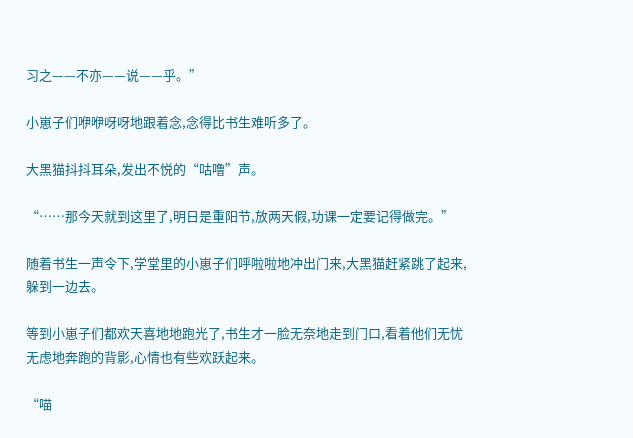习之——不亦——说——乎。”

小崽子们咿咿呀呀地跟着念,念得比书生难听多了。

大黑猫抖抖耳朵,发出不悦的“咕噜”声。

“……那今天就到这里了,明日是重阳节,放两天假,功课一定要记得做完。”

随着书生一声令下,学堂里的小崽子们呼啦啦地冲出门来,大黑猫赶紧跳了起来,躲到一边去。

等到小崽子们都欢天喜地地跑光了,书生才一脸无奈地走到门口,看着他们无忧无虑地奔跑的背影,心情也有些欢跃起来。

“喵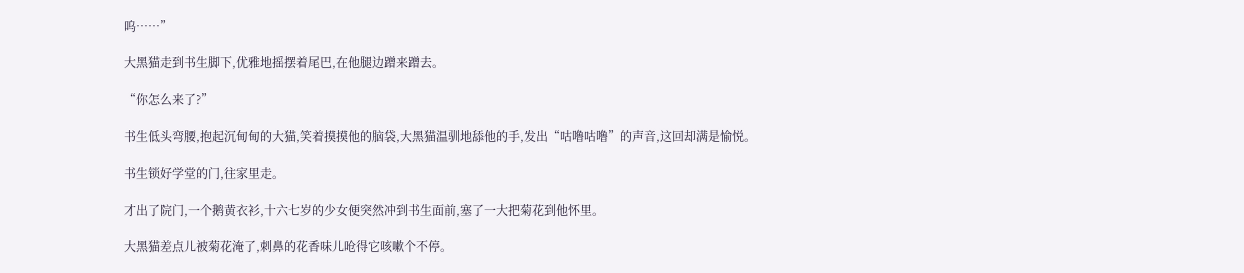呜……”

大黑猫走到书生脚下,优雅地摇摆着尾巴,在他腿边蹭来蹭去。

“你怎么来了?”

书生低头弯腰,抱起沉甸甸的大猫,笑着摸摸他的脑袋,大黑猫温驯地舔他的手,发出“咕噜咕噜”的声音,这回却满是愉悦。

书生锁好学堂的门,往家里走。

才出了院门,一个鹅黄衣衫,十六七岁的少女便突然冲到书生面前,塞了一大把菊花到他怀里。

大黑猫差点儿被菊花淹了,刺鼻的花香味儿呛得它咳嗽个不停。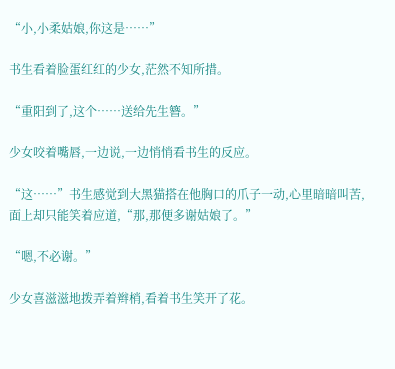“小,小柔姑娘,你这是……”

书生看着脸蛋红红的少女,茫然不知所措。

“重阳到了,这个……送给先生簪。”

少女咬着嘴唇,一边说,一边悄悄看书生的反应。

“这……”书生感觉到大黑猫搭在他胸口的爪子一动,心里暗暗叫苦,面上却只能笑着应道,“那,那便多谢姑娘了。”

“嗯,不必谢。”

少女喜滋滋地拨弄着辫梢,看着书生笑开了花。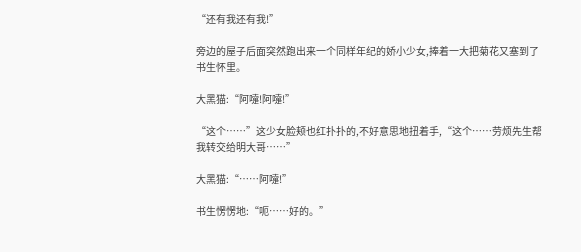“还有我还有我!”

旁边的屋子后面突然跑出来一个同样年纪的娇小少女,捧着一大把菊花又塞到了书生怀里。

大黑猫:“阿嚏!阿嚏!”

“这个……”这少女脸颊也红扑扑的,不好意思地扭着手,“这个……劳烦先生帮我转交给明大哥……”

大黑猫:“……阿嚏!”

书生愣愣地:“呃……好的。”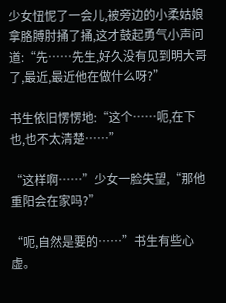少女忸怩了一会儿,被旁边的小柔姑娘拿胳膊肘捅了捅,这才鼓起勇气小声问道:“先……先生,好久没有见到明大哥了,最近,最近他在做什么呀?”

书生依旧愣愣地:“这个……呃,在下也,也不太清楚……”

“这样啊……”少女一脸失望,“那他重阳会在家吗?”

“呃,自然是要的……”书生有些心虚。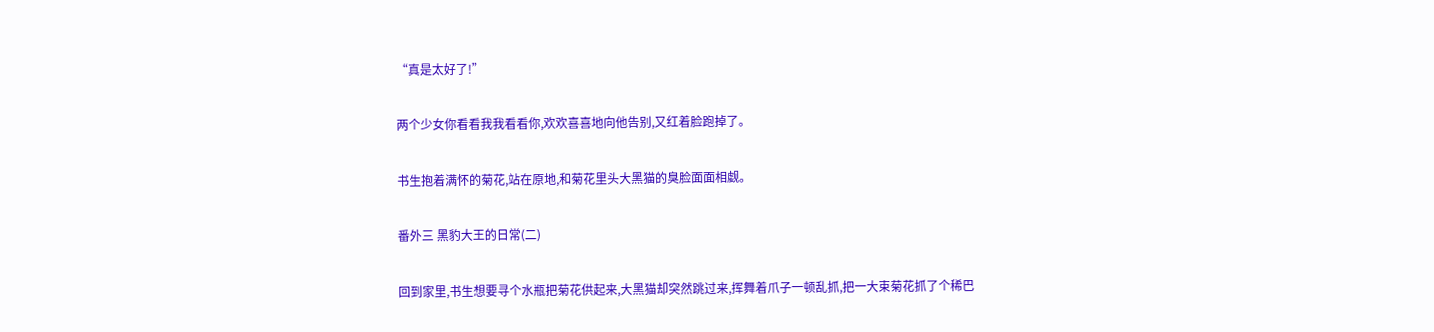“真是太好了!”

两个少女你看看我我看看你,欢欢喜喜地向他告别,又红着脸跑掉了。

书生抱着满怀的菊花,站在原地,和菊花里头大黑猫的臭脸面面相觑。

番外三 黑豹大王的日常(二)

回到家里,书生想要寻个水瓶把菊花供起来,大黑猫却突然跳过来,挥舞着爪子一顿乱抓,把一大束菊花抓了个稀巴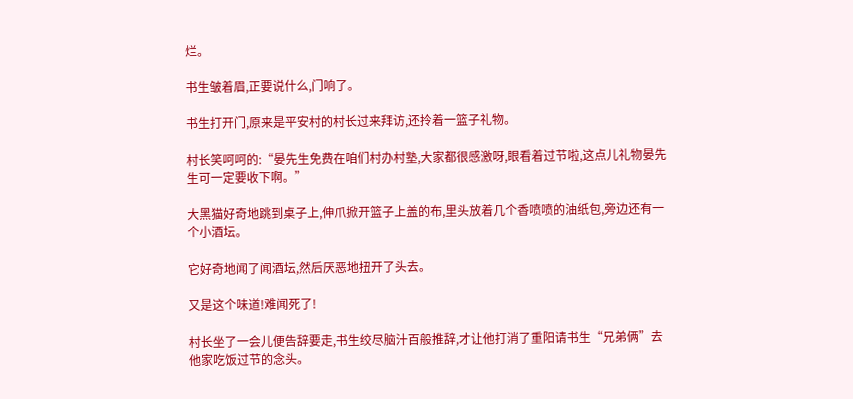烂。

书生皱着眉,正要说什么,门响了。

书生打开门,原来是平安村的村长过来拜访,还拎着一篮子礼物。

村长笑呵呵的:“晏先生免费在咱们村办村塾,大家都很感激呀,眼看着过节啦,这点儿礼物晏先生可一定要收下啊。”

大黑猫好奇地跳到桌子上,伸爪掀开篮子上盖的布,里头放着几个香喷喷的油纸包,旁边还有一个小酒坛。

它好奇地闻了闻酒坛,然后厌恶地扭开了头去。

又是这个味道!难闻死了!

村长坐了一会儿便告辞要走,书生绞尽脑汁百般推辞,才让他打消了重阳请书生“兄弟俩”去他家吃饭过节的念头。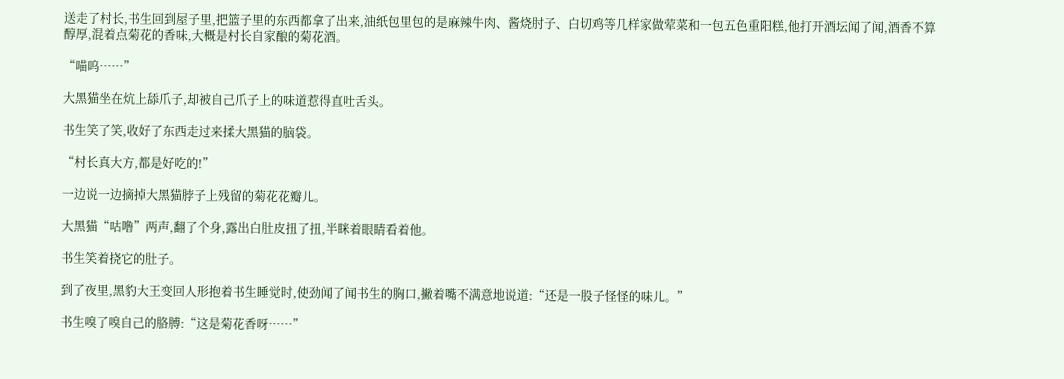送走了村长,书生回到屋子里,把篮子里的东西都拿了出来,油纸包里包的是麻辣牛肉、酱烧肘子、白切鸡等几样家做荤菜和一包五色重阳糕,他打开酒坛闻了闻,酒香不算醇厚,混着点菊花的香味,大概是村长自家酿的菊花酒。

“喵呜……”

大黑猫坐在炕上舔爪子,却被自己爪子上的味道惹得直吐舌头。

书生笑了笑,收好了东西走过来揉大黑猫的脑袋。

“村长真大方,都是好吃的!”

一边说一边摘掉大黑猫脖子上残留的菊花花瓣儿。

大黑猫“咕噜”两声,翻了个身,露出白肚皮扭了扭,半眯着眼睛看着他。

书生笑着挠它的肚子。

到了夜里,黑豹大王变回人形抱着书生睡觉时,使劲闻了闻书生的胸口,撇着嘴不满意地说道:“还是一股子怪怪的味儿。”

书生嗅了嗅自己的胳膊:“这是菊花香呀……”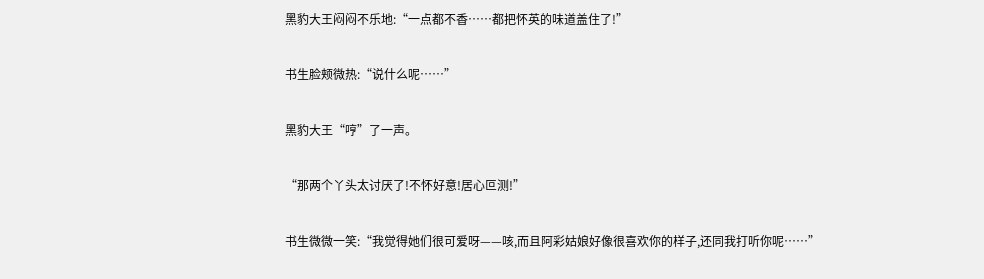黑豹大王闷闷不乐地:“一点都不香……都把怀英的味道盖住了!”

书生脸颊微热:“说什么呢……”

黑豹大王“哼”了一声。

“那两个丫头太讨厌了!不怀好意!居心叵测!”

书生微微一笑:“我觉得她们很可爱呀——咳,而且阿彩姑娘好像很喜欢你的样子,还同我打听你呢……”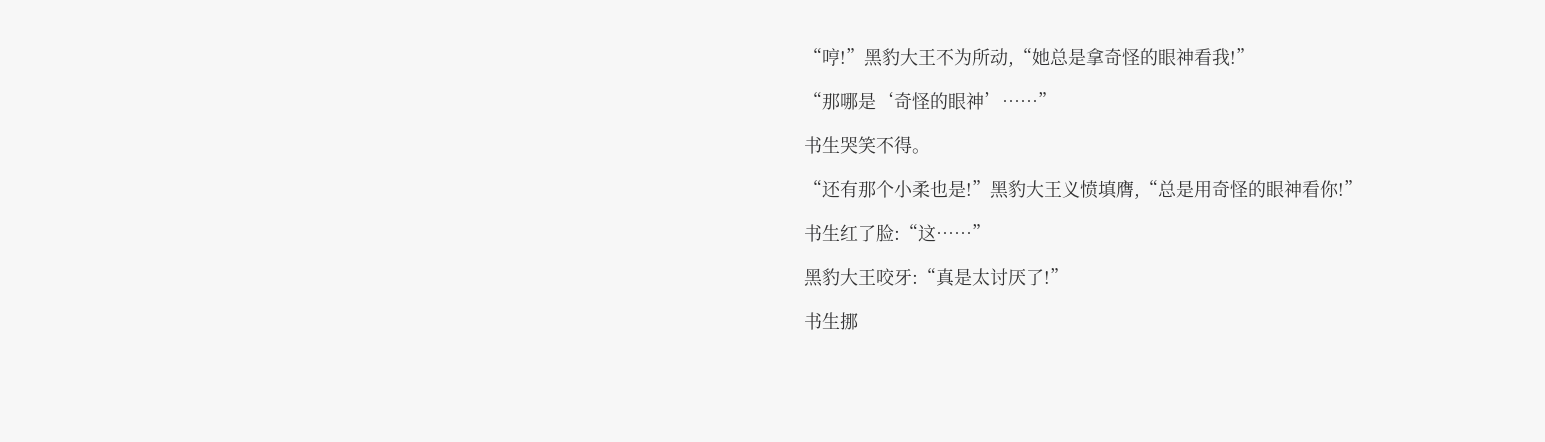“哼!”黑豹大王不为所动,“她总是拿奇怪的眼神看我!”

“那哪是‘奇怪的眼神’……”

书生哭笑不得。

“还有那个小柔也是!”黑豹大王义愤填膺,“总是用奇怪的眼神看你!”

书生红了脸:“这……”

黑豹大王咬牙:“真是太讨厌了!”

书生挪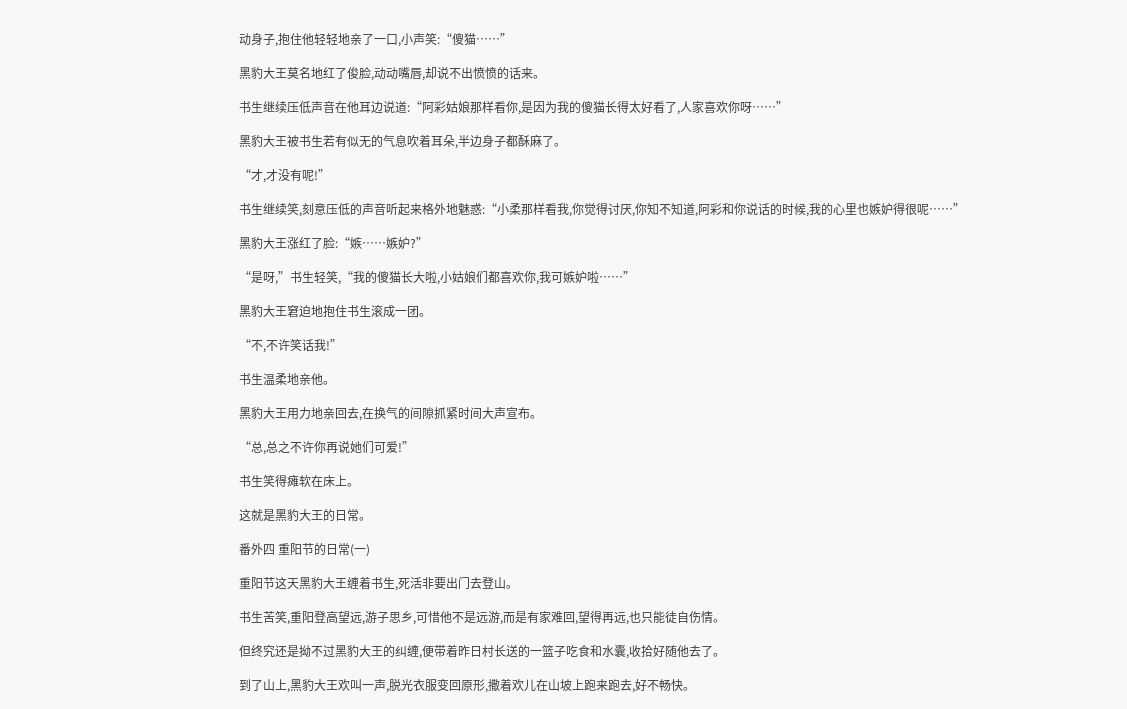动身子,抱住他轻轻地亲了一口,小声笑:“傻猫……”

黑豹大王莫名地红了俊脸,动动嘴唇,却说不出愤愤的话来。

书生继续压低声音在他耳边说道:“阿彩姑娘那样看你,是因为我的傻猫长得太好看了,人家喜欢你呀……”

黑豹大王被书生若有似无的气息吹着耳朵,半边身子都酥麻了。

“才,才没有呢!”

书生继续笑,刻意压低的声音听起来格外地魅惑:“小柔那样看我,你觉得讨厌,你知不知道,阿彩和你说话的时候,我的心里也嫉妒得很呢……”

黑豹大王涨红了脸:“嫉……嫉妒?”

“是呀,”书生轻笑,“我的傻猫长大啦,小姑娘们都喜欢你,我可嫉妒啦……”

黑豹大王窘迫地抱住书生滚成一团。

“不,不许笑话我!”

书生温柔地亲他。

黑豹大王用力地亲回去,在换气的间隙抓紧时间大声宣布。

“总,总之不许你再说她们可爱!”

书生笑得瘫软在床上。

这就是黑豹大王的日常。

番外四 重阳节的日常(一)

重阳节这天黑豹大王缠着书生,死活非要出门去登山。

书生苦笑,重阳登高望远,游子思乡,可惜他不是远游,而是有家难回,望得再远,也只能徒自伤情。

但终究还是拗不过黑豹大王的纠缠,便带着昨日村长送的一篮子吃食和水囊,收拾好随他去了。

到了山上,黑豹大王欢叫一声,脱光衣服变回原形,撒着欢儿在山坡上跑来跑去,好不畅快。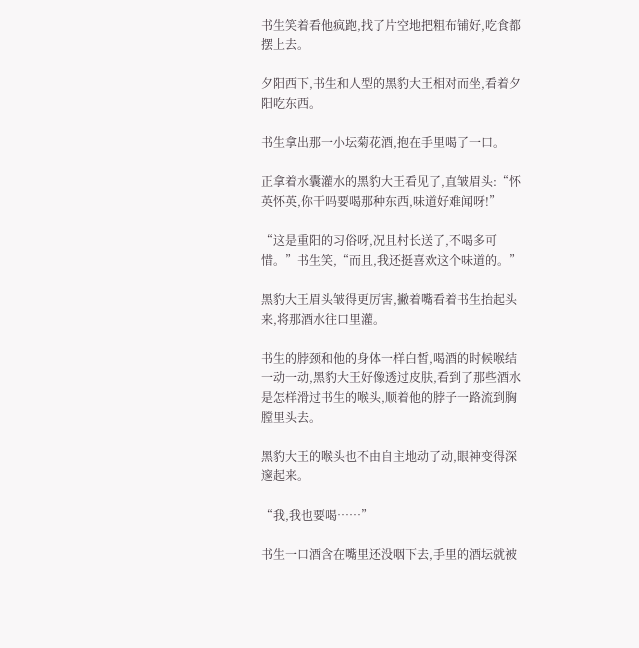书生笑着看他疯跑,找了片空地把粗布铺好,吃食都摆上去。

夕阳西下,书生和人型的黑豹大王相对而坐,看着夕阳吃东西。

书生拿出那一小坛菊花酒,抱在手里喝了一口。

正拿着水囊灌水的黑豹大王看见了,直皱眉头:“怀英怀英,你干吗要喝那种东西,味道好难闻呀!”

“这是重阳的习俗呀,况且村长送了,不喝多可惜。”书生笑,“而且,我还挺喜欢这个味道的。”

黑豹大王眉头皱得更厉害,撇着嘴看着书生抬起头来,将那酒水往口里灌。

书生的脖颈和他的身体一样白皙,喝酒的时候喉结一动一动,黑豹大王好像透过皮肤,看到了那些酒水是怎样滑过书生的喉头,顺着他的脖子一路流到胸膛里头去。

黑豹大王的喉头也不由自主地动了动,眼神变得深邃起来。

“我,我也要喝……”

书生一口酒含在嘴里还没咽下去,手里的酒坛就被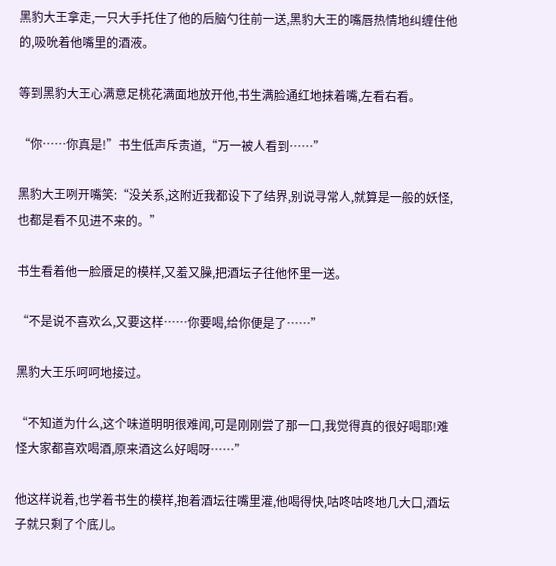黑豹大王拿走,一只大手托住了他的后脑勺往前一送,黑豹大王的嘴唇热情地纠缠住他的,吸吮着他嘴里的酒液。

等到黑豹大王心满意足桃花满面地放开他,书生满脸通红地抹着嘴,左看右看。

“你……你真是!”书生低声斥责道,“万一被人看到……”

黑豹大王咧开嘴笑:“没关系,这附近我都设下了结界,别说寻常人,就算是一般的妖怪,也都是看不见进不来的。”

书生看着他一脸餍足的模样,又羞又臊,把酒坛子往他怀里一送。

“不是说不喜欢么,又要这样……你要喝,给你便是了……”

黑豹大王乐呵呵地接过。

“不知道为什么,这个味道明明很难闻,可是刚刚尝了那一口,我觉得真的很好喝耶!难怪大家都喜欢喝酒,原来酒这么好喝呀……”

他这样说着,也学着书生的模样,抱着酒坛往嘴里灌,他喝得快,咕咚咕咚地几大口,酒坛子就只剩了个底儿。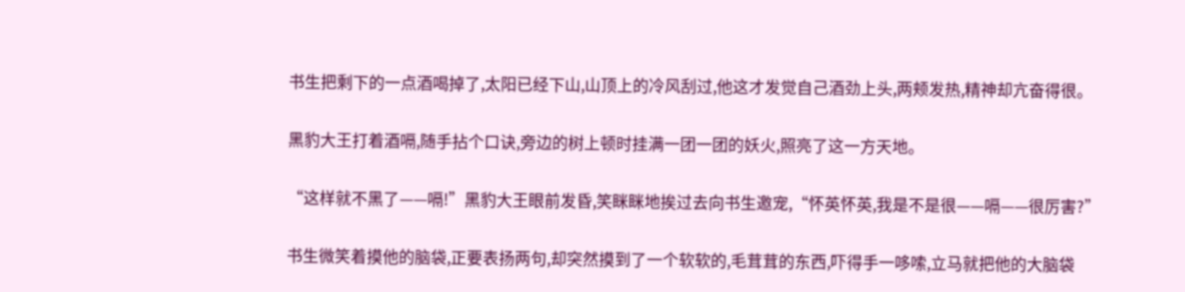书生把剩下的一点酒喝掉了,太阳已经下山,山顶上的冷风刮过,他这才发觉自己酒劲上头,两颊发热,精神却亢奋得很。

黑豹大王打着酒嗝,随手拈个口诀,旁边的树上顿时挂满一团一团的妖火,照亮了这一方天地。

“这样就不黑了——嗝!”黑豹大王眼前发昏,笑眯眯地挨过去向书生邀宠,“怀英怀英,我是不是很——嗝——很厉害?”

书生微笑着摸他的脑袋,正要表扬两句,却突然摸到了一个软软的,毛茸茸的东西,吓得手一哆嗦,立马就把他的大脑袋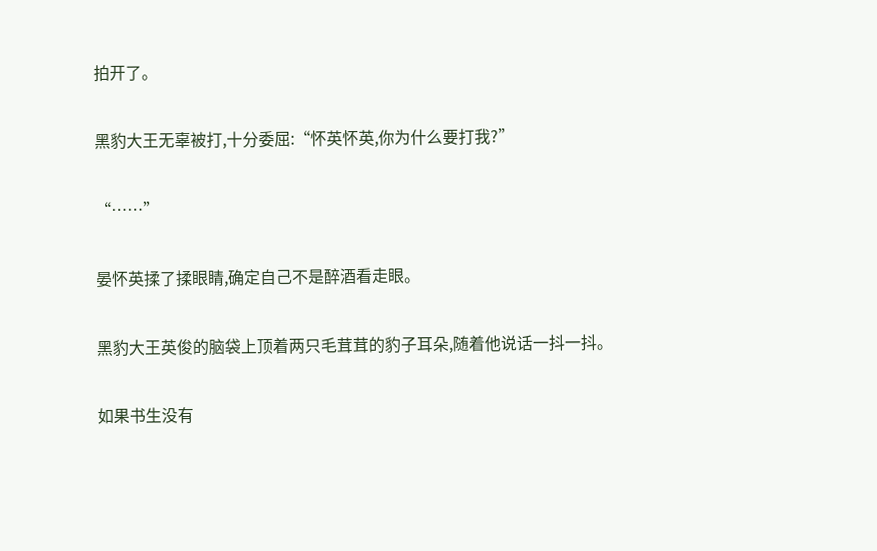拍开了。

黑豹大王无辜被打,十分委屈:“怀英怀英,你为什么要打我?”

“……”

晏怀英揉了揉眼睛,确定自己不是醉酒看走眼。

黑豹大王英俊的脑袋上顶着两只毛茸茸的豹子耳朵,随着他说话一抖一抖。

如果书生没有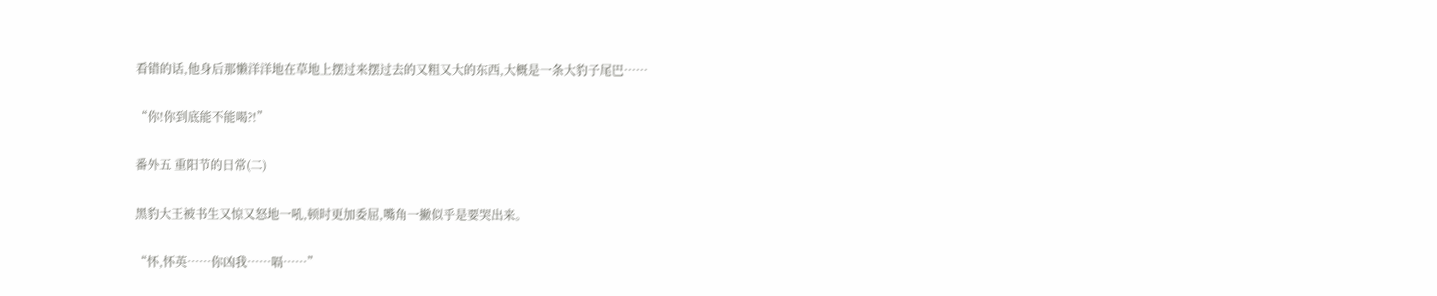看错的话,他身后那懒洋洋地在草地上摆过来摆过去的又粗又大的东西,大概是一条大豹子尾巴……

“你!你到底能不能喝?!”

番外五 重阳节的日常(二)

黑豹大王被书生又惊又怒地一吼,顿时更加委屈,嘴角一撇似乎是要哭出来。

“怀,怀英……你凶我……嗝……”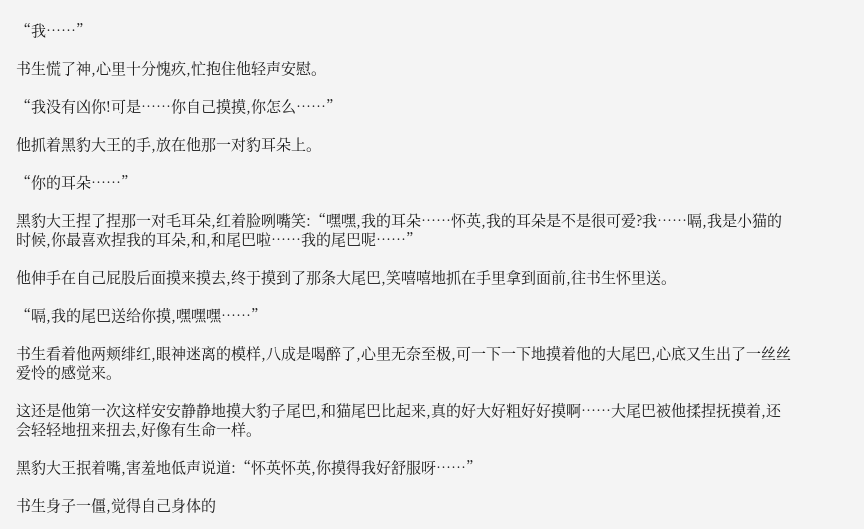“我……”

书生慌了神,心里十分愧疚,忙抱住他轻声安慰。

“我没有凶你!可是……你自己摸摸,你怎么……”

他抓着黑豹大王的手,放在他那一对豹耳朵上。

“你的耳朵……”

黑豹大王捏了捏那一对毛耳朵,红着脸咧嘴笑:“嘿嘿,我的耳朵……怀英,我的耳朵是不是很可爱?我……嗝,我是小猫的时候,你最喜欢捏我的耳朵,和,和尾巴啦……我的尾巴呢……”

他伸手在自己屁股后面摸来摸去,终于摸到了那条大尾巴,笑嘻嘻地抓在手里拿到面前,往书生怀里送。

“嗝,我的尾巴送给你摸,嘿嘿嘿……”

书生看着他两颊绯红,眼神迷离的模样,八成是喝醉了,心里无奈至极,可一下一下地摸着他的大尾巴,心底又生出了一丝丝爱怜的感觉来。

这还是他第一次这样安安静静地摸大豹子尾巴,和猫尾巴比起来,真的好大好粗好好摸啊……大尾巴被他揉捏抚摸着,还会轻轻地扭来扭去,好像有生命一样。

黑豹大王抿着嘴,害羞地低声说道:“怀英怀英,你摸得我好舒服呀……”

书生身子一僵,觉得自己身体的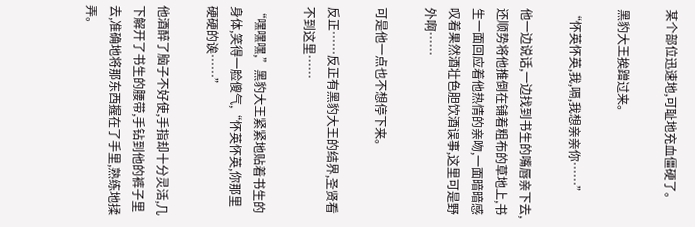某个部位迅速地,可耻地充血僵硬了。

黑豹大王挨蹭过来。

“怀英怀英,我,嗝,我想亲亲你……”

他一边说话,一边找到书生的嘴唇亲下去,还顺势将他推倒在铺着粗布的草地上,书生一面回应着他热情的亲吻,一面暗暗感叹着果然酒壮色胆饮酒误事,这里可是野外啊……

可是他一点也不想停下来。

反正……反正有黑豹大王的结界,圣贤看不到这里……

“嘿嘿嘿,”黑豹大王紧紧地贴着书生的身体,笑得一脸傻气,“怀英怀英,你那里硬硬的诶……”

他酒醉了脑子不好使,手指却十分灵活,几下解开了书生的腰带,手钻到他的裤子里去,准确地将那东西握在了手里,熟练地揉弄。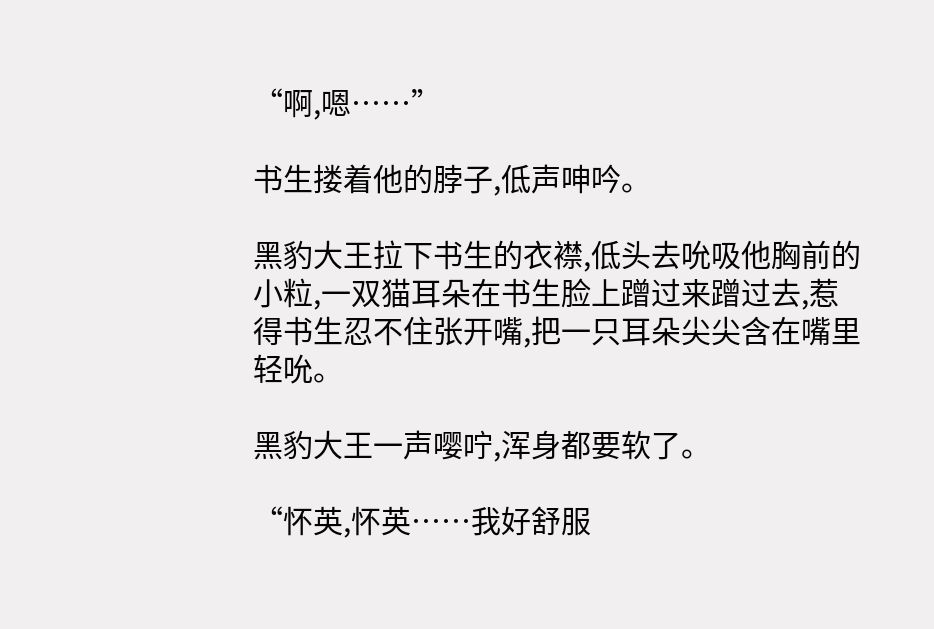“啊,嗯……”

书生搂着他的脖子,低声呻吟。

黑豹大王拉下书生的衣襟,低头去吮吸他胸前的小粒,一双猫耳朵在书生脸上蹭过来蹭过去,惹得书生忍不住张开嘴,把一只耳朵尖尖含在嘴里轻吮。

黑豹大王一声嘤咛,浑身都要软了。

“怀英,怀英……我好舒服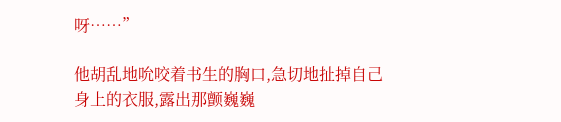呀……”

他胡乱地吮咬着书生的胸口,急切地扯掉自己身上的衣服,露出那颤巍巍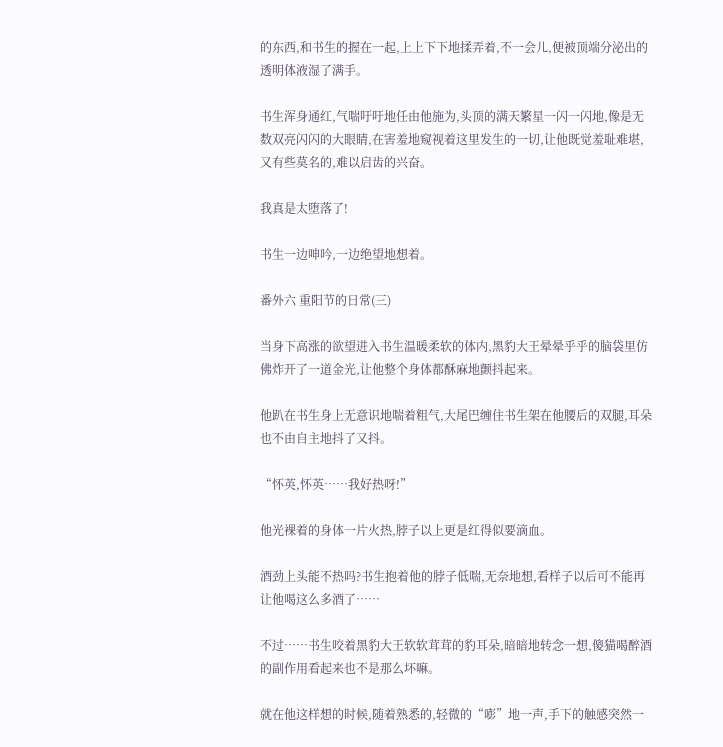的东西,和书生的握在一起,上上下下地揉弄着,不一会儿,便被顶端分泌出的透明体液湿了满手。

书生浑身通红,气喘吁吁地任由他施为,头顶的满天繁星一闪一闪地,像是无数双亮闪闪的大眼睛,在害羞地窥视着这里发生的一切,让他既觉羞耻难堪,又有些莫名的,难以启齿的兴奋。

我真是太堕落了!

书生一边呻吟,一边绝望地想着。

番外六 重阳节的日常(三)

当身下高涨的欲望进入书生温暖柔软的体内,黑豹大王晕晕乎乎的脑袋里仿佛炸开了一道金光,让他整个身体都酥麻地颤抖起来。

他趴在书生身上无意识地喘着粗气,大尾巴缠住书生架在他腰后的双腿,耳朵也不由自主地抖了又抖。

“怀英,怀英……我好热呀!”

他光裸着的身体一片火热,脖子以上更是红得似要滴血。

酒劲上头能不热吗?书生抱着他的脖子低喘,无奈地想,看样子以后可不能再让他喝这么多酒了……

不过……书生咬着黑豹大王软软茸茸的豹耳朵,暗暗地转念一想,傻猫喝醉酒的副作用看起来也不是那么坏嘛。

就在他这样想的时候,随着熟悉的,轻微的“嘭”地一声,手下的触感突然一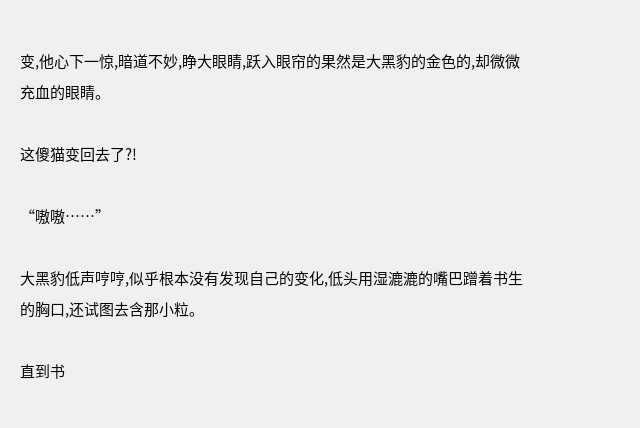变,他心下一惊,暗道不妙,睁大眼睛,跃入眼帘的果然是大黑豹的金色的,却微微充血的眼睛。

这傻猫变回去了?!

“嗷嗷……”

大黑豹低声哼哼,似乎根本没有发现自己的变化,低头用湿漉漉的嘴巴蹭着书生的胸口,还试图去含那小粒。

直到书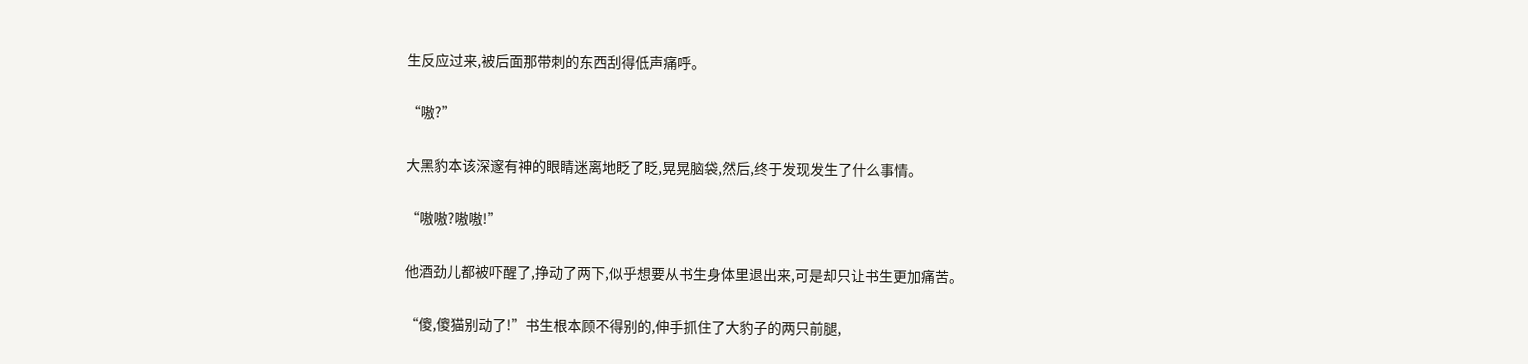生反应过来,被后面那带刺的东西刮得低声痛呼。

“嗷?”

大黑豹本该深邃有神的眼睛迷离地眨了眨,晃晃脑袋,然后,终于发现发生了什么事情。

“嗷嗷?嗷嗷!”

他酒劲儿都被吓醒了,挣动了两下,似乎想要从书生身体里退出来,可是却只让书生更加痛苦。

“傻,傻猫别动了!”书生根本顾不得别的,伸手抓住了大豹子的两只前腿,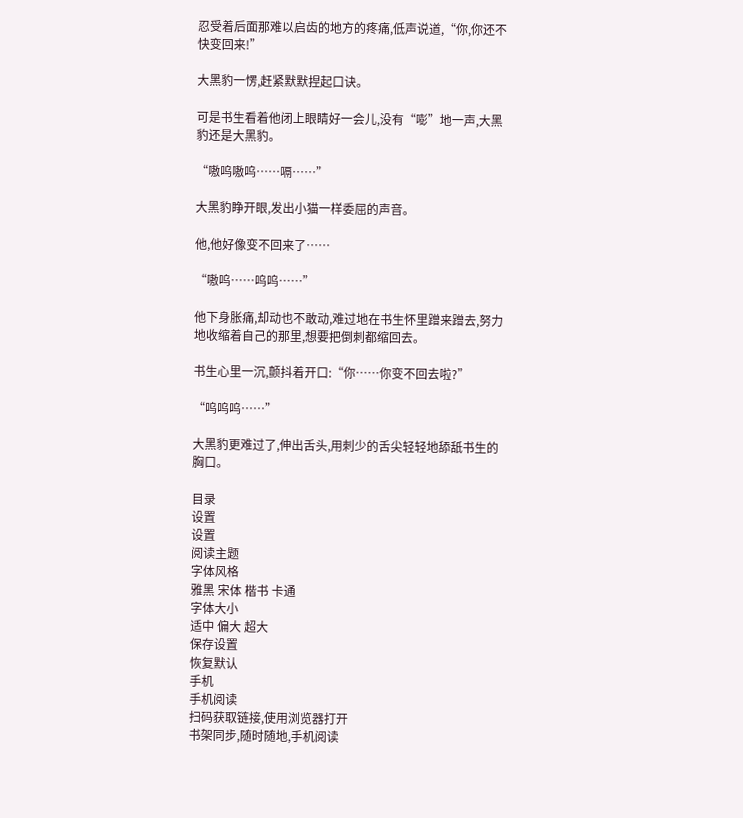忍受着后面那难以启齿的地方的疼痛,低声说道,“你,你还不快变回来!”

大黑豹一愣,赶紧默默捏起口诀。

可是书生看着他闭上眼睛好一会儿,没有“嘭”地一声,大黑豹还是大黑豹。

“嗷呜嗷呜……嗝……”

大黑豹睁开眼,发出小猫一样委屈的声音。

他,他好像变不回来了……

“嗷呜……呜呜……”

他下身胀痛,却动也不敢动,难过地在书生怀里蹭来蹭去,努力地收缩着自己的那里,想要把倒刺都缩回去。

书生心里一沉,颤抖着开口:“你……你变不回去啦?”

“呜呜呜……”

大黑豹更难过了,伸出舌头,用刺少的舌尖轻轻地舔舐书生的胸口。

目录
设置
设置
阅读主题
字体风格
雅黑 宋体 楷书 卡通
字体大小
适中 偏大 超大
保存设置
恢复默认
手机
手机阅读
扫码获取链接,使用浏览器打开
书架同步,随时随地,手机阅读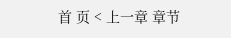首 页 < 上一章 章节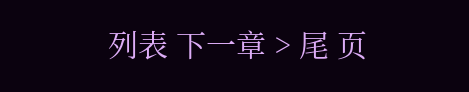列表 下一章 > 尾 页